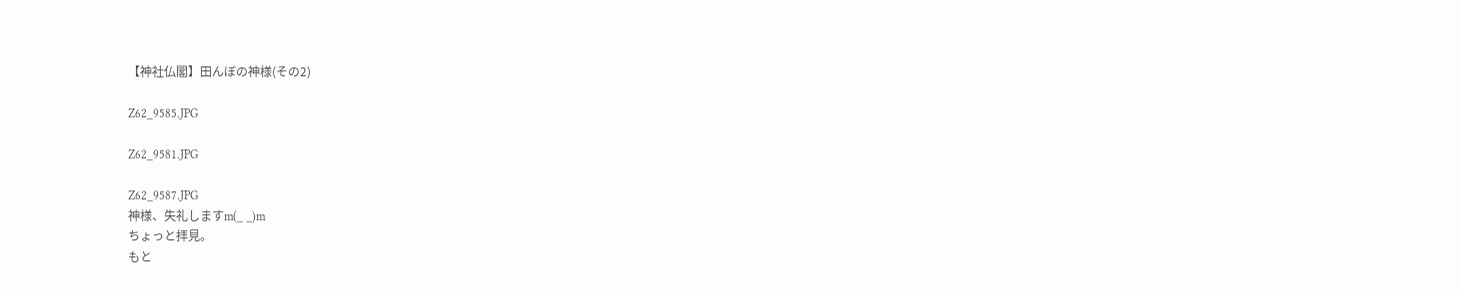【神社仏閣】田んぼの神様(その2)

Z62_9585.JPG

Z62_9581.JPG

Z62_9587.JPG
神様、失礼しますm(_ _)m
ちょっと拝見。
もと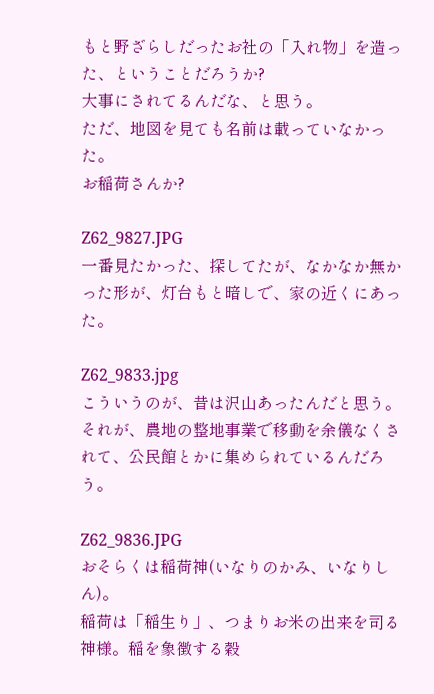もと野ざらしだったお社の「入れ物」を造った、ということだろうか?
大事にされてるんだな、と思う。
ただ、地図を見ても名前は載っていなかった。
お稲荷さんか?

Z62_9827.JPG
一番見たかった、探してたが、なかなか無かった形が、灯台もと暗しで、家の近くにあった。

Z62_9833.jpg
こういうのが、昔は沢山あったんだと思う。
それが、農地の整地事業で移動を余儀なくされて、公民館とかに集められているんだろう。

Z62_9836.JPG
おそらくは稲荷神(いなりのかみ、いなりしん)。
稲荷は「稲生り」、つまりお米の出来を司る神様。稲を象徴する穀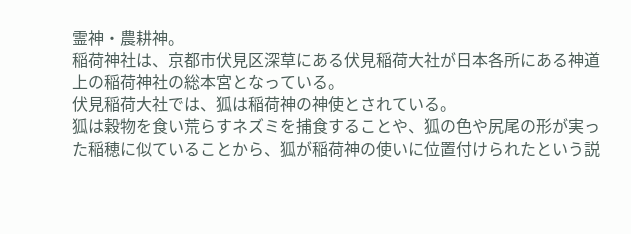霊神・農耕神。
稲荷神社は、京都市伏見区深草にある伏見稲荷大社が日本各所にある神道上の稲荷神社の総本宮となっている。
伏見稲荷大社では、狐は稲荷神の神使とされている。
狐は穀物を食い荒らすネズミを捕食することや、狐の色や尻尾の形が実った稲穂に似ていることから、狐が稲荷神の使いに位置付けられたという説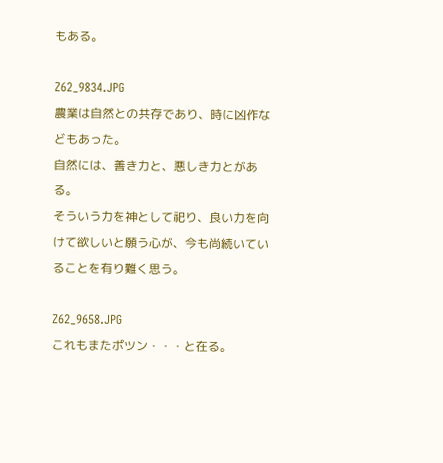もある。

Z62_9834.JPG
農業は自然との共存であり、時に凶作などもあった。
自然には、善き力と、悪しき力とがある。
そういう力を神として祀り、良い力を向けて欲しいと願う心が、今も尚続いていることを有り難く思う。

Z62_9658.JPG
これもまたポツン・・・と在る。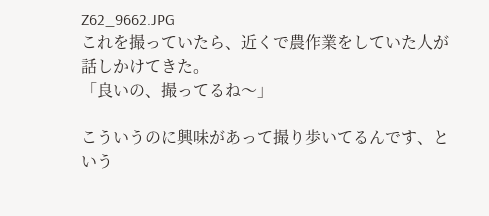Z62_9662.JPG
これを撮っていたら、近くで農作業をしていた人が話しかけてきた。
「良いの、撮ってるね〜」

こういうのに興味があって撮り歩いてるんです、という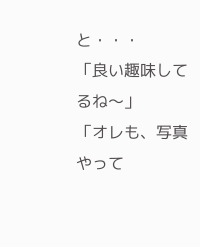と・・・
「良い趣味してるね〜」
「オレも、写真やって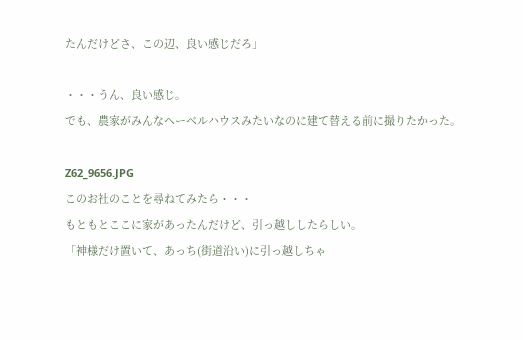たんだけどさ、この辺、良い感じだろ」

・・・うん、良い感じ。
でも、農家がみんなヘーベルハウスみたいなのに建て替える前に撮りたかった。

Z62_9656.JPG
このお社のことを尋ねてみたら・・・
もともとここに家があったんだけど、引っ越ししたらしい。
「神様だけ置いて、あっち(街道沿い)に引っ越しちゃ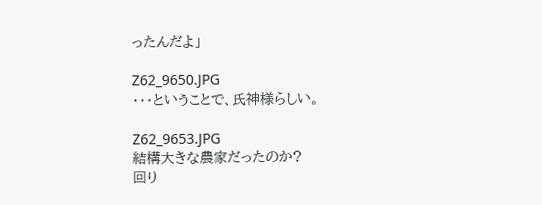ったんだよ」

Z62_9650.JPG
・・・ということで、氏神様らしい。

Z62_9653.JPG
結構大きな農家だったのか?
回り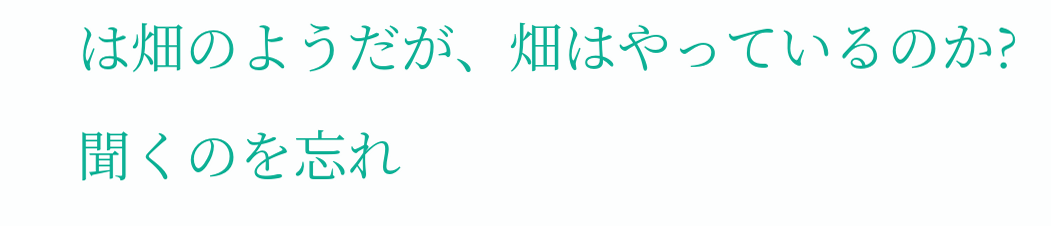は畑のようだが、畑はやっているのか?
聞くのを忘れ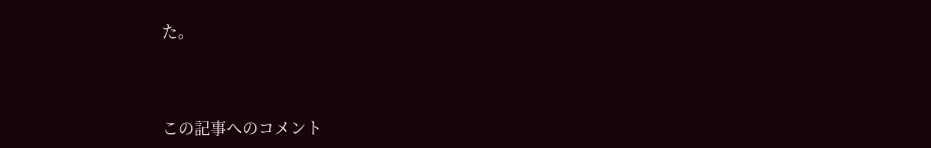た。



この記事へのコメント